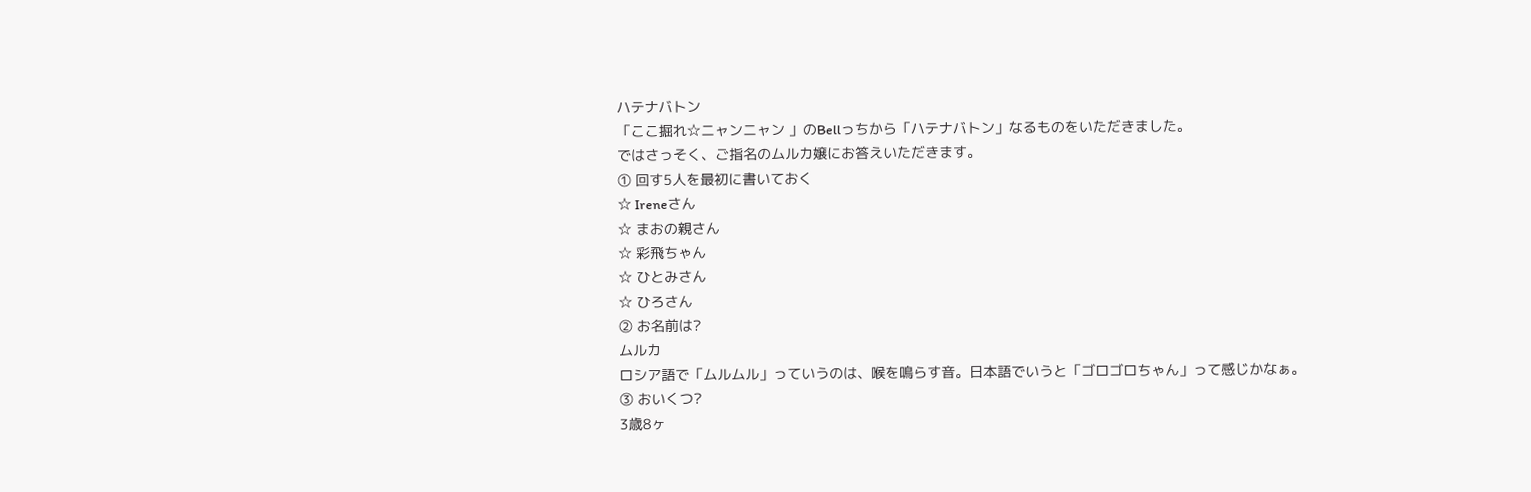ハテナバトン
「ここ掘れ☆ニャンニャン 」のBellっちから「ハテナバトン」なるものをいただきました。
ではさっそく、ご指名のムルカ嬢にお答えいただきます。
① 回す5人を最初に書いておく
☆ Ireneさん
☆ まおの親さん
☆ 彩飛ちゃん
☆ ひとみさん
☆ ひろさん
② お名前は?
ムルカ
ロシア語で「ムルムル」っていうのは、喉を鳴らす音。日本語でいうと「ゴロゴロちゃん」って感じかなぁ。
③ おいくつ?
3歳8ヶ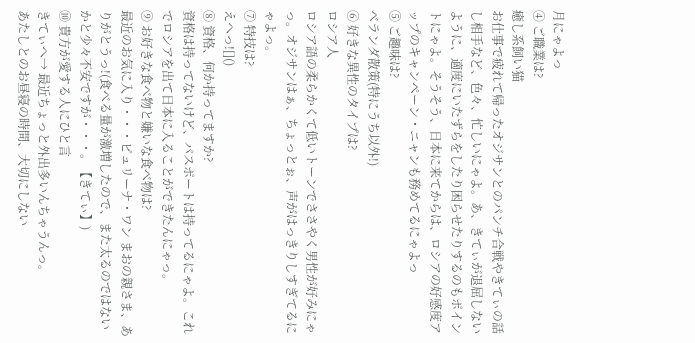月にゃよっ
④ ご職業は?
癒し系飼い猫
お仕事で疲れて帰ったオジサンとのパンチ合戦やきてぃの話し相手など、色々、忙しいにゃよ。あ、きてぃが退屈しないように、適度にいたずらをしたり困らせたりするのもポイントにゃよ。そうそう、日本に来てからは、ロシアの好感度アップのキャンペーン・ニャンも務めてるにゃよっ
⑤ ご趣味は?
ベランダ散策(特にうち以外!)
⑥ 好きな異性のタイプは?
ロシア人
ロシア語の柔らかくて低いトーンでささやく男性が好みにゃっ。オジサンはぁ、ちょっとぉ、声がはっきりしすぎてるにゃよっ。
⑦ 特技は?
えへっ![]()
⑧ 資格、何か持ってますか?
資格は持ってないけど、パスポートは持ってるにゃよ。これでロシアを出て日本に入ることができたんにゃっ。
⑨ お好きな食べ物と嫌いな食べ物は?
最近のお気に入り・・・ピュリーナ・ワン まおの親さま、ありがとうっ!(食べる量が激増したので、また太るのではないかと少々不安ですが・・・。【きてぃ】)
⑩ 貴方が愛する人にひと言
きてぃへ→ 最近ちょっと外出多いんちゃうんっ。
あたしとのお昼寝の時間、大切にしない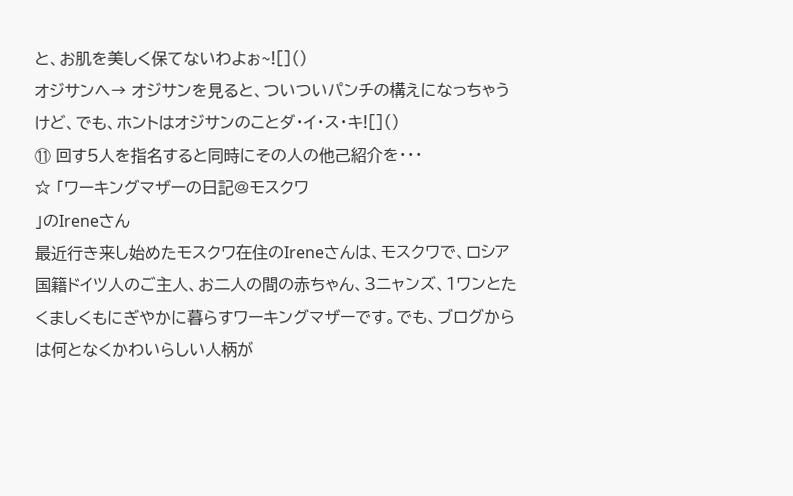と、お肌を美しく保てないわよぉ~![]()
オジサンへ→ オジサンを見ると、ついついパンチの構えになっちゃうけど、でも、ホントはオジサンのことダ・イ・ス・キ![]()
⑪ 回す5人を指名すると同時にその人の他己紹介を・・・
☆ 「ワーキングマザーの日記@モスクワ
」のIreneさん
最近行き来し始めたモスクワ在住のIreneさんは、モスクワで、ロシア国籍ドイツ人のご主人、お二人の間の赤ちゃん、3ニャンズ、1ワンとたくましくもにぎやかに暮らすワーキングマザーです。でも、ブログからは何となくかわいらしい人柄が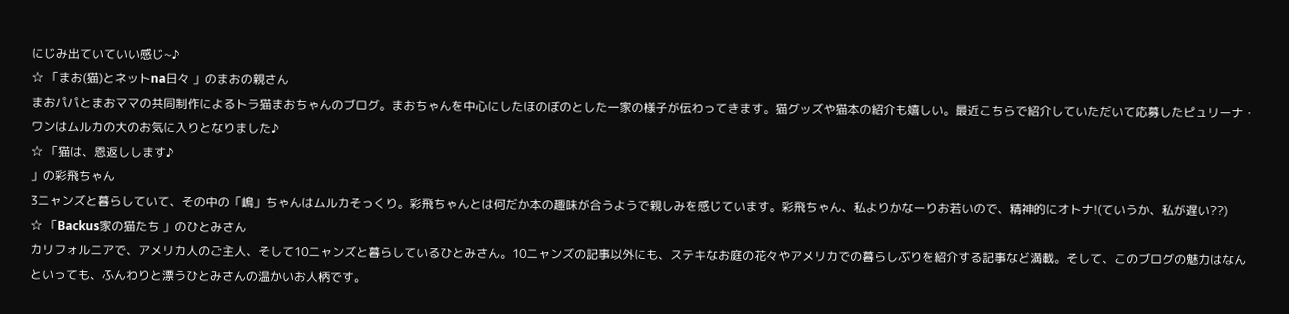にじみ出ていていい感じ~♪
☆ 「まお(猫)とネットna日々 」のまおの親さん
まおパパとまおママの共同制作によるトラ猫まおちゃんのブログ。まおちゃんを中心にしたほのぼのとした一家の様子が伝わってきます。猫グッズや猫本の紹介も嬉しい。最近こちらで紹介していただいて応募したピュリーナ・ワンはムルカの大のお気に入りとなりました♪
☆ 「猫は、恩返しします♪
」の彩飛ちゃん
3ニャンズと暮らしていて、その中の「嶋」ちゃんはムルカそっくり。彩飛ちゃんとは何だか本の趣味が合うようで親しみを感じています。彩飛ちゃん、私よりかなーりお若いので、精神的にオトナ!(ていうか、私が遅い??)
☆ 「Backus家の猫たち 」のひとみさん
カリフォルニアで、アメリカ人のご主人、そして10ニャンズと暮らしているひとみさん。10ニャンズの記事以外にも、ステキなお庭の花々やアメリカでの暮らしぶりを紹介する記事など満載。そして、このブログの魅力はなんといっても、ふんわりと漂うひとみさんの温かいお人柄です。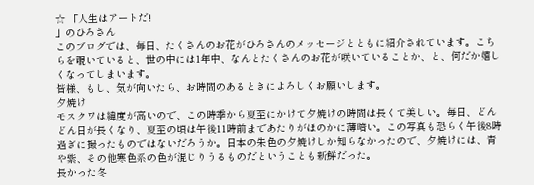☆ 「人生はアートだ!
」のひろさん
このブログでは、毎日、たくさんのお花がひろさんのメッセージとともに紹介されています。こちらを覗いていると、世の中には1年中、なんとたくさんのお花が咲いていることか、と、何だか嬉しくなってしまいます。
皆様、もし、気が向いたら、お時間のあるときによろしくお願いします。
夕焼け
モスクワは緯度が高いので、この時季から夏至にかけて夕焼けの時間は長くて美しい。毎日、どんどん日が長くなり、夏至の頃は午後11時前まであたりがほのかに薄暗い。この写真も恐らく午後8時過ぎに撮ったものではないだろうか。日本の朱色の夕焼けしか知らなかったので、夕焼けには、青や紫、その他寒色系の色が混じりうるものだということも新鮮だった。
長かった冬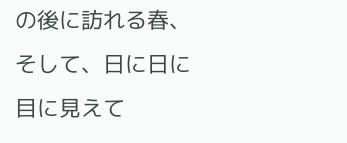の後に訪れる春、そして、日に日に目に見えて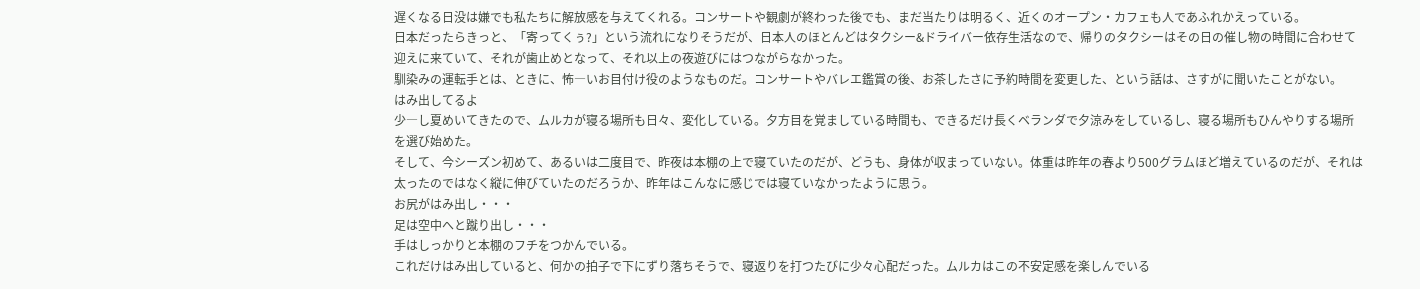遅くなる日没は嫌でも私たちに解放感を与えてくれる。コンサートや観劇が終わった後でも、まだ当たりは明るく、近くのオープン・カフェも人であふれかえっている。
日本だったらきっと、「寄ってくぅ?」という流れになりそうだが、日本人のほとんどはタクシー&ドライバー依存生活なので、帰りのタクシーはその日の催し物の時間に合わせて迎えに来ていて、それが歯止めとなって、それ以上の夜遊びにはつながらなかった。
馴染みの運転手とは、ときに、怖―いお目付け役のようなものだ。コンサートやバレエ鑑賞の後、お茶したさに予約時間を変更した、という話は、さすがに聞いたことがない。
はみ出してるよ
少―し夏めいてきたので、ムルカが寝る場所も日々、変化している。夕方目を覚ましている時間も、できるだけ長くベランダで夕涼みをしているし、寝る場所もひんやりする場所を選び始めた。
そして、今シーズン初めて、あるいは二度目で、昨夜は本棚の上で寝ていたのだが、どうも、身体が収まっていない。体重は昨年の春より500グラムほど増えているのだが、それは太ったのではなく縦に伸びていたのだろうか、昨年はこんなに感じでは寝ていなかったように思う。
お尻がはみ出し・・・
足は空中へと蹴り出し・・・
手はしっかりと本棚のフチをつかんでいる。
これだけはみ出していると、何かの拍子で下にずり落ちそうで、寝返りを打つたびに少々心配だった。ムルカはこの不安定感を楽しんでいる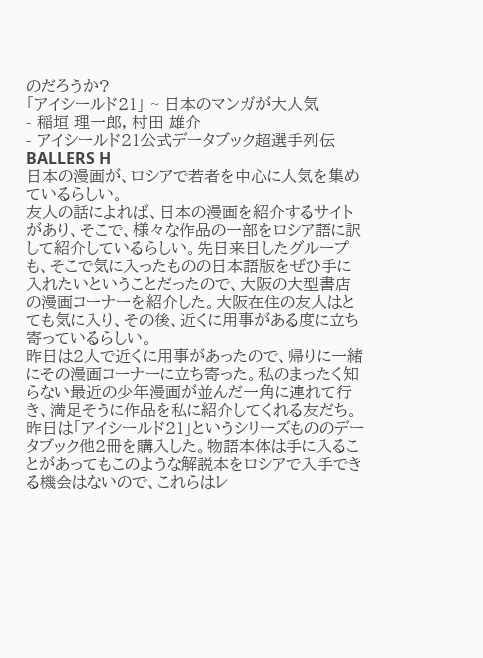のだろうか?
「アイシールド21」 ~ 日本のマンガが大人気
- 稲垣 理一郎, 村田 雄介
- アイシールド21公式データブック超選手列伝BALLERS H
日本の漫画が、ロシアで若者を中心に人気を集めているらしい。
友人の話によれば、日本の漫画を紹介するサイトがあり、そこで、様々な作品の一部をロシア語に訳して紹介しているらしい。先日来日したグループも、そこで気に入ったものの日本語版をぜひ手に入れたいということだったので、大阪の大型書店の漫画コーナーを紹介した。大阪在住の友人はとても気に入り、その後、近くに用事がある度に立ち寄っているらしい。
昨日は2人で近くに用事があったので、帰りに一緒にその漫画コーナーに立ち寄った。私のまったく知らない最近の少年漫画が並んだ一角に連れて行き、満足そうに作品を私に紹介してくれる友だち。昨日は「アイシールド21」というシリーズもののデータブック他2冊を購入した。物語本体は手に入ることがあってもこのような解説本をロシアで入手できる機会はないので、これらはレ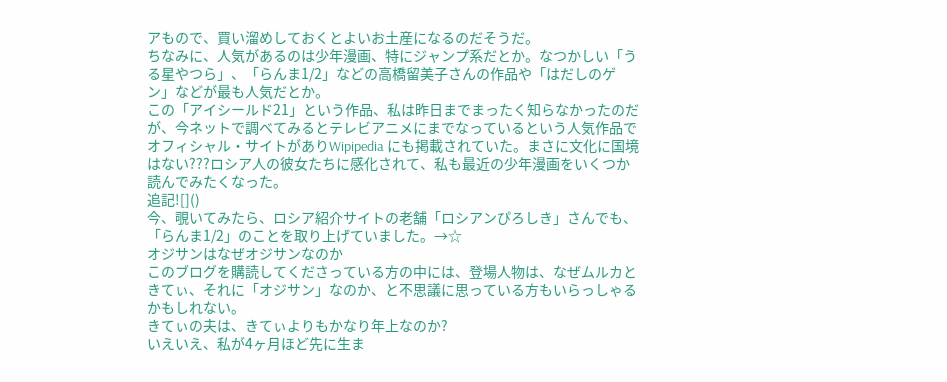アもので、買い溜めしておくとよいお土産になるのだそうだ。
ちなみに、人気があるのは少年漫画、特にジャンプ系だとか。なつかしい「うる星やつら」、「らんま1/2」などの高橋留美子さんの作品や「はだしのゲン」などが最も人気だとか。
この「アイシールド21」という作品、私は昨日までまったく知らなかったのだが、今ネットで調べてみるとテレビアニメにまでなっているという人気作品でオフィシャル・サイトがありWipipedia にも掲載されていた。まさに文化に国境はない???ロシア人の彼女たちに感化されて、私も最近の少年漫画をいくつか読んでみたくなった。
追記![]()
今、覗いてみたら、ロシア紹介サイトの老舗「ロシアンぴろしき」さんでも、「らんま1/2」のことを取り上げていました。→☆
オジサンはなぜオジサンなのか
このブログを購読してくださっている方の中には、登場人物は、なぜムルカときてぃ、それに「オジサン」なのか、と不思議に思っている方もいらっしゃるかもしれない。
きてぃの夫は、きてぃよりもかなり年上なのか?
いえいえ、私が4ヶ月ほど先に生ま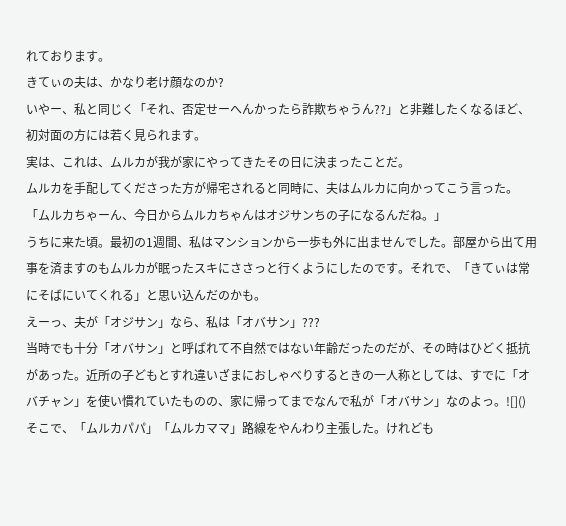れております。
きてぃの夫は、かなり老け顔なのか?
いやー、私と同じく「それ、否定せーへんかったら詐欺ちゃうん??」と非難したくなるほど、初対面の方には若く見られます。
実は、これは、ムルカが我が家にやってきたその日に決まったことだ。
ムルカを手配してくださった方が帰宅されると同時に、夫はムルカに向かってこう言った。
「ムルカちゃーん、今日からムルカちゃんはオジサンちの子になるんだね。」
うちに来た頃。最初の1週間、私はマンションから一歩も外に出ませんでした。部屋から出て用事を済ますのもムルカが眠ったスキにささっと行くようにしたのです。それで、「きてぃは常にそばにいてくれる」と思い込んだのかも。
えーっ、夫が「オジサン」なら、私は「オバサン」???
当時でも十分「オバサン」と呼ばれて不自然ではない年齢だったのだが、その時はひどく抵抗があった。近所の子どもとすれ違いざまにおしゃべりするときの一人称としては、すでに「オバチャン」を使い慣れていたものの、家に帰ってまでなんで私が「オバサン」なのよっ。![]()
そこで、「ムルカパパ」「ムルカママ」路線をやんわり主張した。けれども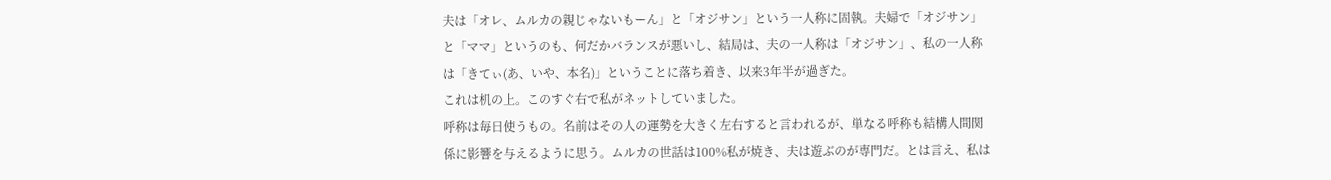夫は「オレ、ムルカの親じゃないもーん」と「オジサン」という一人称に固執。夫婦で「オジサン」と「ママ」というのも、何だかバランスが悪いし、結局は、夫の一人称は「オジサン」、私の一人称は「きてぃ(あ、いや、本名)」ということに落ち着き、以来3年半が過ぎた。
これは机の上。このすぐ右で私がネットしていました。
呼称は毎日使うもの。名前はその人の運勢を大きく左右すると言われるが、単なる呼称も結構人間関係に影響を与えるように思う。ムルカの世話は100%私が焼き、夫は遊ぶのが専門だ。とは言え、私は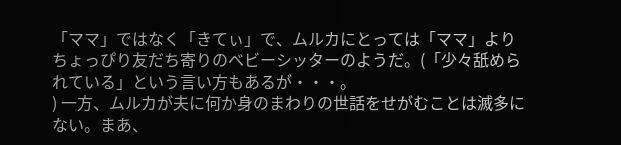「ママ」ではなく「きてぃ」で、ムルカにとっては「ママ」よりちょっぴり友だち寄りのベビーシッターのようだ。(「少々舐められている」という言い方もあるが・・・。
) 一方、ムルカが夫に何か身のまわりの世話をせがむことは滅多にない。まあ、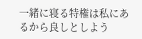一緒に寝る特権は私にあるから良しとしよう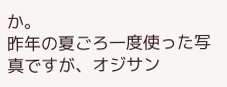か。
昨年の夏ごろ一度使った写真ですが、オジサン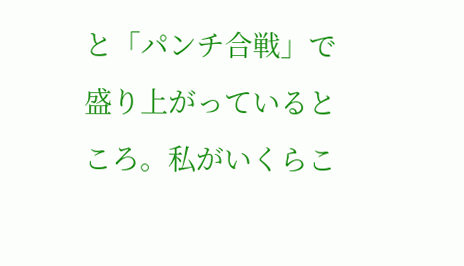と「パンチ合戦」で盛り上がっているところ。私がいくらこ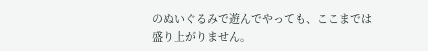のぬいぐるみで遊んでやっても、ここまでは盛り上がりません。